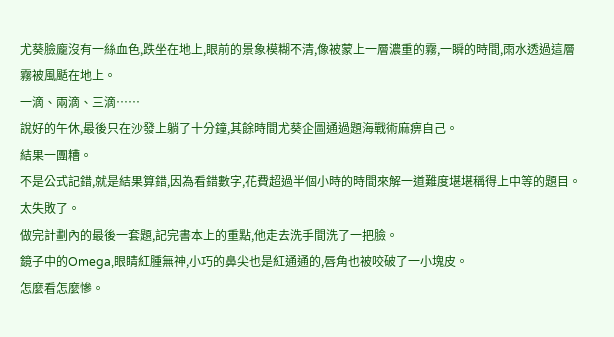尤葵臉龐沒有一絲血色,跌坐在地上,眼前的景象模糊不清,像被蒙上一層濃重的霧,一瞬的時間,雨水透過這層霧被風颳在地上。
一滴、兩滴、三滴……
說好的午休,最後只在沙發上躺了十分鐘,其餘時間尤葵企圖通過題海戰術麻痹自己。
結果一團糟。
不是公式記錯,就是結果算錯,因為看錯數字,花費超過半個小時的時間來解一道難度堪堪稱得上中等的題目。
太失敗了。
做完計劃內的最後一套題,記完書本上的重點,他走去洗手間洗了一把臉。
鏡子中的Omega,眼睛紅腫無神,小巧的鼻尖也是紅通通的,唇角也被咬破了一小塊皮。
怎麼看怎麼慘。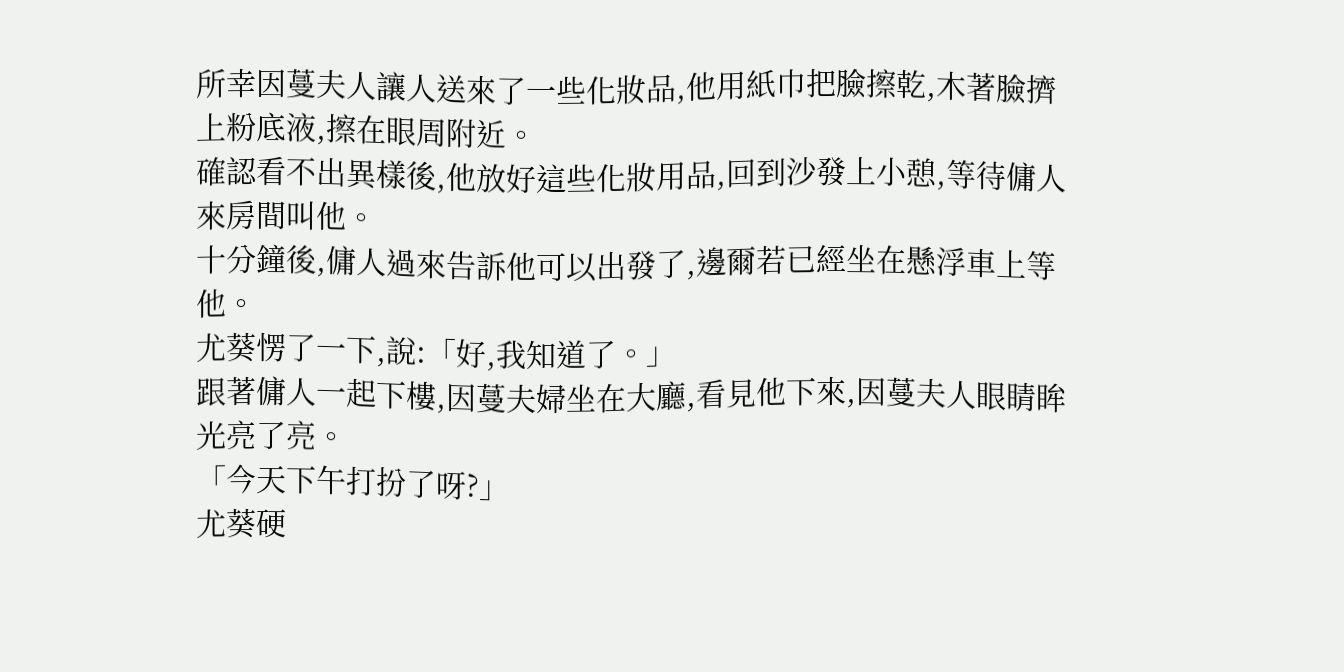所幸因蔓夫人讓人送來了一些化妝品,他用紙巾把臉擦乾,木著臉擠上粉底液,擦在眼周附近。
確認看不出異樣後,他放好這些化妝用品,回到沙發上小憩,等待傭人來房間叫他。
十分鐘後,傭人過來告訴他可以出發了,邊爾若已經坐在懸浮車上等他。
尤葵愣了一下,說:「好,我知道了。」
跟著傭人一起下樓,因蔓夫婦坐在大廳,看見他下來,因蔓夫人眼睛眸光亮了亮。
「今天下午打扮了呀?」
尤葵硬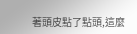著頭皮點了點頭,這麼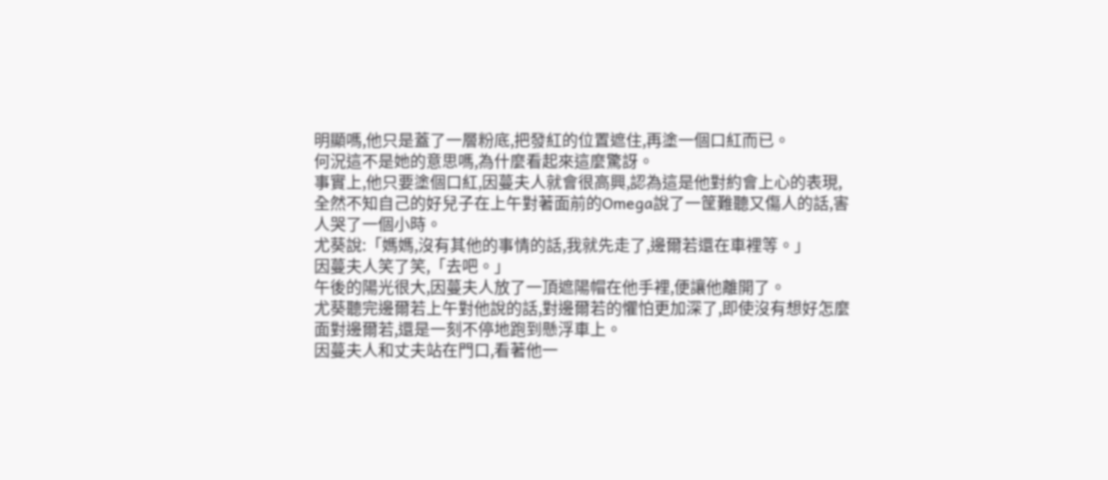明顯嗎,他只是蓋了一層粉底,把發紅的位置遮住,再塗一個口紅而已。
何況這不是她的意思嗎,為什麼看起來這麼驚訝。
事實上,他只要塗個口紅,因蔓夫人就會很高興,認為這是他對約會上心的表現,全然不知自己的好兒子在上午對著面前的Omega說了一筐難聽又傷人的話,害人哭了一個小時。
尤葵說:「媽媽,沒有其他的事情的話,我就先走了,邊爾若還在車裡等。」
因蔓夫人笑了笑,「去吧。」
午後的陽光很大,因蔓夫人放了一頂遮陽帽在他手裡,便讓他離開了。
尤葵聽完邊爾若上午對他說的話,對邊爾若的懼怕更加深了,即使沒有想好怎麼面對邊爾若,還是一刻不停地跑到懸浮車上。
因蔓夫人和丈夫站在門口,看著他一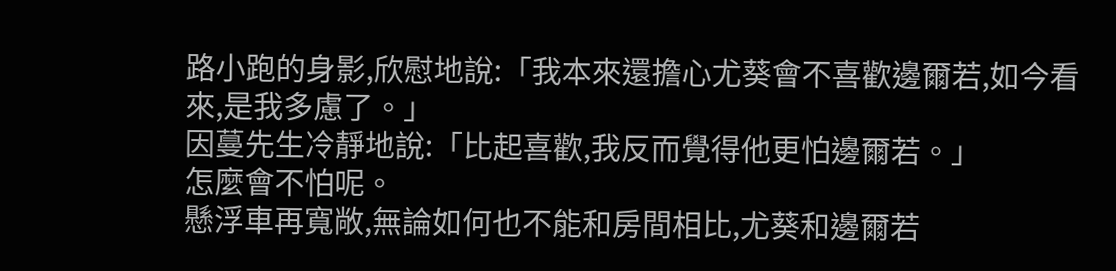路小跑的身影,欣慰地說:「我本來還擔心尤葵會不喜歡邊爾若,如今看來,是我多慮了。」
因蔓先生冷靜地說:「比起喜歡,我反而覺得他更怕邊爾若。」
怎麼會不怕呢。
懸浮車再寬敞,無論如何也不能和房間相比,尤葵和邊爾若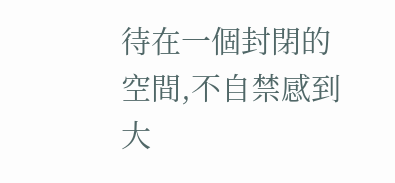待在一個封閉的空間,不自禁感到大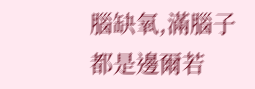腦缺氧,滿腦子都是邊爾若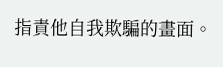指責他自我欺騙的畫面。